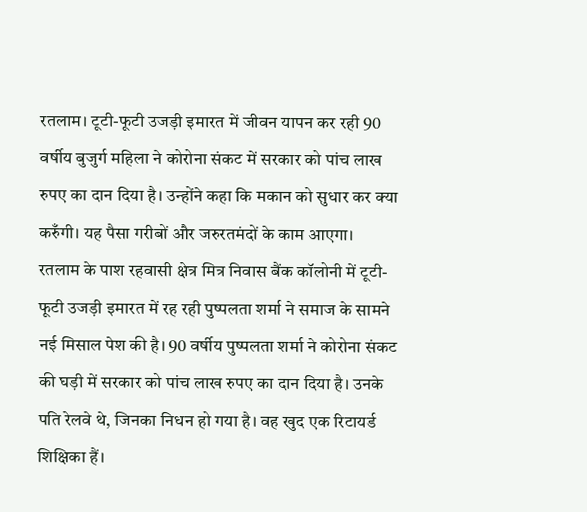रतलाम। टूटी-फूटी उजड़ी इमारत में जीवन यापन कर रही 90 वर्षीय बुजुर्ग महिला ने कोरोना संकट में सरकार को पांच लाख रुपए का दान दिया है। उन्होंने कहा कि मकान को सुधार कर क्या करुँगी। यह पैसा गरीबों और जरुरतमंदों के काम आएगा।
रतलाम के पाश रहवासी क्षेत्र मित्र निवास बैंक कॉलोनी में टूटी-फूटी उजड़ी इमारत में रह रही पुष्पलता शर्मा ने समाज के सामने नई मिसाल पेश की है। 90 वर्षीय पुष्पलता शर्मा ने कोरोना संकट की घड़ी में सरकार को पांच लाख रुपए का दान दिया है। उनके पति रेलवे थे, जिनका निधन हो गया है। वह खुद एक रिटायर्ड शिक्षिका हैं।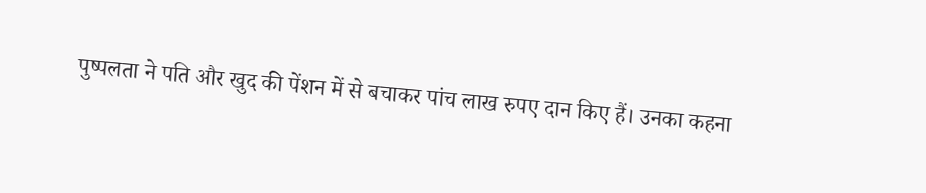पुष्पलता ने पति और खुद की पेंशन में से बचाकर पांच लाख रुपए दान किए हैं। उनका कहना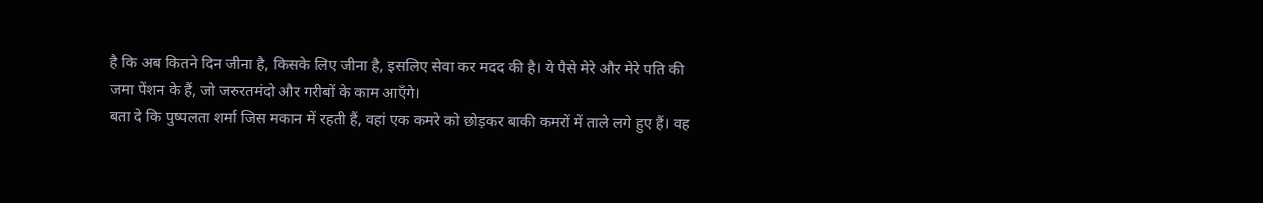है कि अब कितने दिन जीना है, किसके लिए जीना है, इसलिए सेवा कर मदद की है। ये पैसे मेरे और मेरे पति की जमा पेंशन के हैं, जो जरुरतमंदो और गरीबों के काम आएँगे।
बता दे कि पुष्पलता शर्मा जिस मकान में रहती हैं, वहां एक कमरे को छोड़कर बाकी कमरों में ताले लगे हुए हैं। वह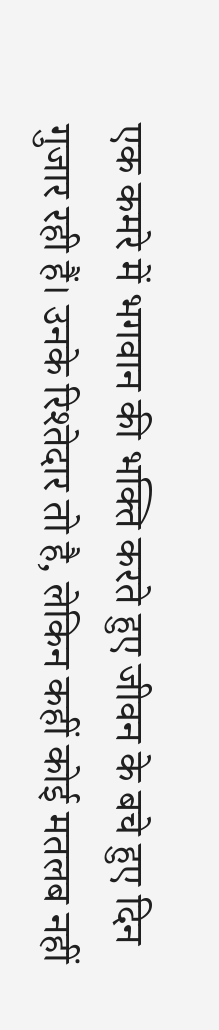एक कमरे में भगवान की भक्ति करते हुए जीवन के बचे हुए दिन गुजार रही हैं। उनके रिश्तेदार तो है, लेकिन कहीं कोई मतलब नहीं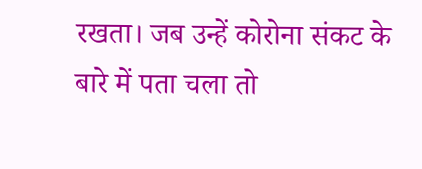रखता। जब उन्हें कोरोना संकट के बारे में पता चला तो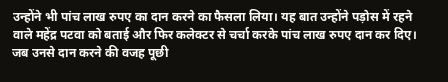उन्होंने भी पांच लाख रुपए का दान करने का फैसला लिया। यह बात उन्होंने पड़ोस में रहने वाले महेंद्र पटवा को बताई और फिर कलेक्टर से चर्चा करके पांच लाख रुपए दान कर दिए। जब उनसे दान करने की वजह पूछी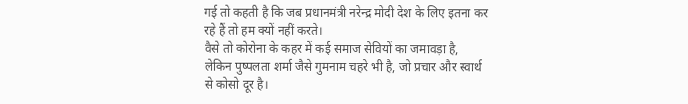गई तो कहती है कि जब प्रधानमंत्री नरेन्द्र मोदी देश के लिए इतना कर रहे हैं तो हम क्यों नहीं करते।
वैसे तो कोरोना के कहर में कई समाज सेवियों का जमावड़ा है, लेकिन पुष्पलता शर्मा जैसे गुमनाम चहरे भी है, जो प्रचार और स्वार्थ से कोसो दूर है।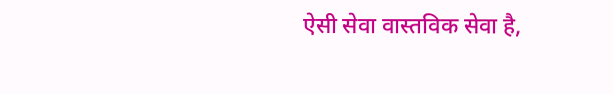ऐसी सेवा वास्तविक सेवा है,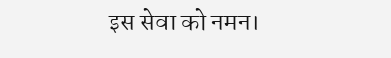इस सेवा को नमन।